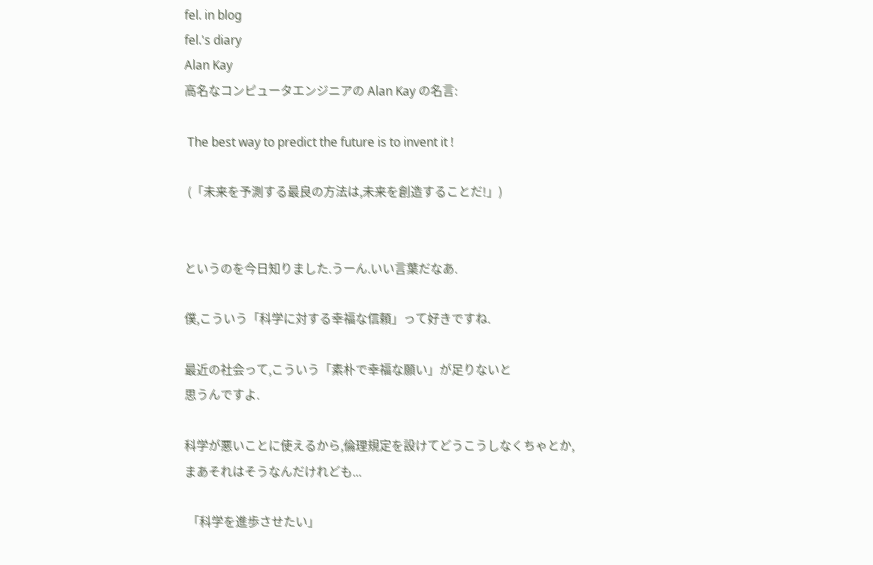fel. in blog
fel.'s diary
Alan Kay
高名なコンピュータエンジニアの Alan Kay の名言:

 The best way to predict the future is to invent it !

 (「未来を予測する最良の方法は,未来を創造することだ!」)


というのを今日知りました.うーん.いい言葉だなあ.

僕,こういう「科学に対する幸福な信頼」って好きですね.

最近の社会って,こういう「素朴で幸福な願い」が足りないと
思うんですよ.

科学が悪いことに使えるから,倫理規定を設けてどうこうしなくちゃとか,
まあそれはそうなんだけれども...

 「科学を進歩させたい」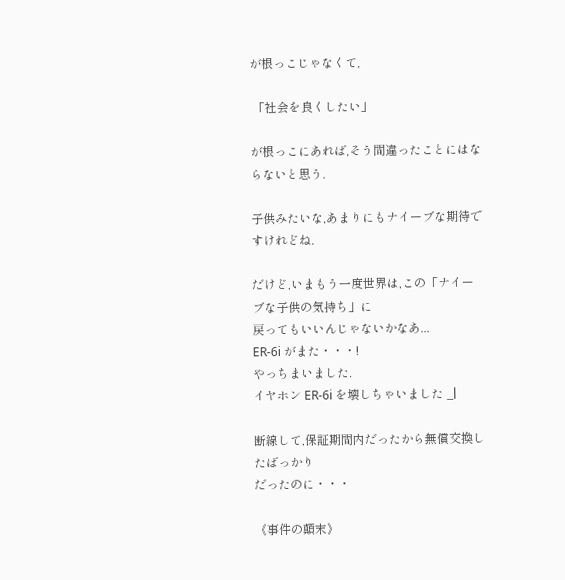が根っこじゃなくて,

 「社会を良くしたい」

が根っこにあれば,そう間違ったことにはならないと思う.

子供みたいな,あまりにもナイーブな期待ですけれどね.

だけど,いまもう一度世界は,この「ナイーブな子供の気持ち」に
戻ってもいいんじゃないかなあ...
ER-6i がまた・・・!
やっちまいました.
イヤホン ER-6i を壊しちゃいました _|

断線して,保証期間内だったから無償交換したばっかり
だったのに・・・

《事件の顛末》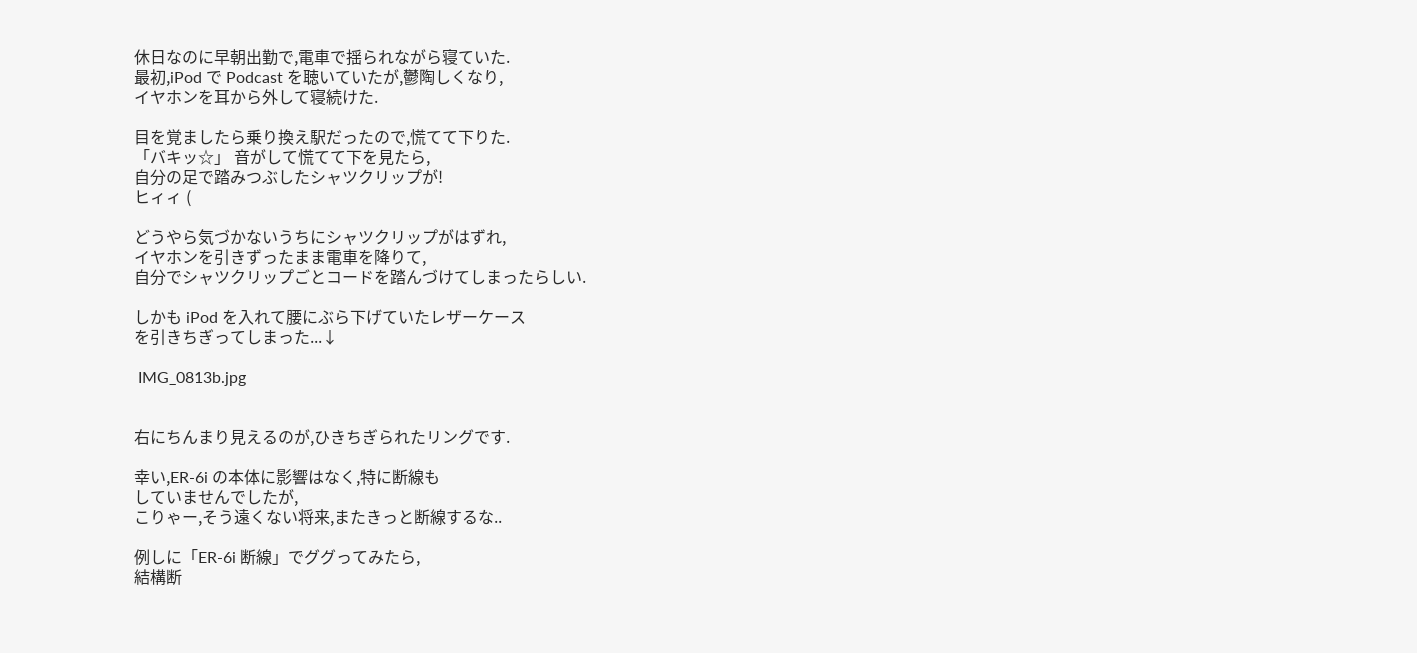休日なのに早朝出勤で,電車で揺られながら寝ていた.
最初,iPod で Podcast を聴いていたが,鬱陶しくなり,
イヤホンを耳から外して寝続けた.

目を覚ましたら乗り換え駅だったので,慌てて下りた.
「バキッ☆」 音がして慌てて下を見たら,
自分の足で踏みつぶしたシャツクリップが!
ヒィィ (

どうやら気づかないうちにシャツクリップがはずれ,
イヤホンを引きずったまま電車を降りて,
自分でシャツクリップごとコードを踏んづけてしまったらしい.

しかも iPod を入れて腰にぶら下げていたレザーケース
を引きちぎってしまった...↓

 IMG_0813b.jpg


右にちんまり見えるのが,ひきちぎられたリングです.

幸い,ER-6i の本体に影響はなく,特に断線も
していませんでしたが,
こりゃー,そう遠くない将来,またきっと断線するな..

例しに「ER-6i 断線」でググってみたら,
結構断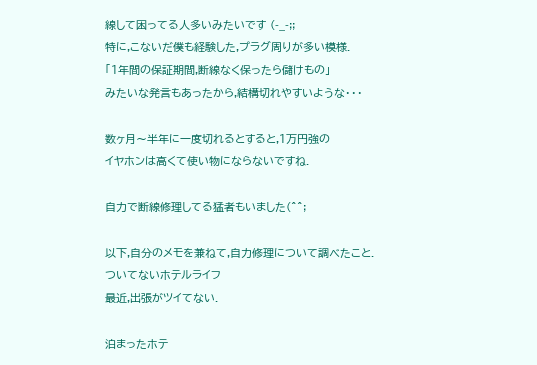線して困ってる人多いみたいです (-_-;;
特に,こないだ僕も経験した,プラグ周りが多い模様.
「1年間の保証期間,断線なく保ったら儲けもの」
みたいな発言もあったから,結構切れやすいような・・・

数ヶ月〜半年に一度切れるとすると,1万円強の
イヤホンは高くて使い物にならないですね.

自力で断線修理してる猛者もいました(^^;

以下,自分のメモを兼ねて,自力修理について調べたこと.
ついてないホテルライフ
最近,出張がツイてない.

泊まったホテ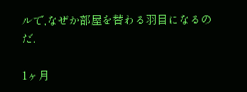ルで,なぜか部屋を替わる羽目になるのだ.

1ヶ月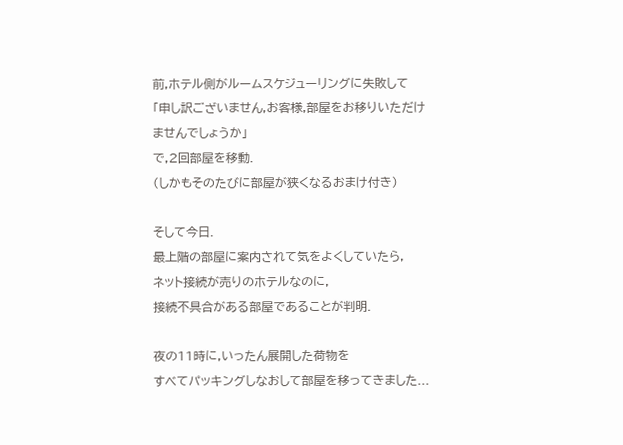前,ホテル側がルームスケジューリングに失敗して
「申し訳ございません,お客様,部屋をお移りいただけ
ませんでしょうか」
で,2回部屋を移動.
(しかもそのたびに部屋が狭くなるおまけ付き)

そして今日.
最上階の部屋に案内されて気をよくしていたら,
ネット接続が売りのホテルなのに,
接続不具合がある部屋であることが判明.

夜の11時に,いったん展開した荷物を
すべてパッキングしなおして部屋を移ってきました...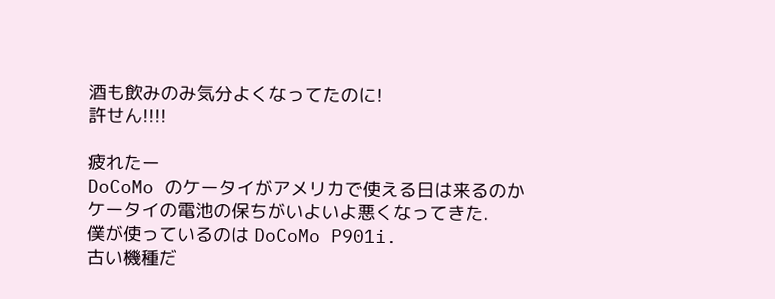酒も飲みのみ気分よくなってたのに!
許せん!!!!

疲れたー
DoCoMo のケータイがアメリカで使える日は来るのか
ケータイの電池の保ちがいよいよ悪くなってきた.
僕が使っているのは DoCoMo P901i.
古い機種だ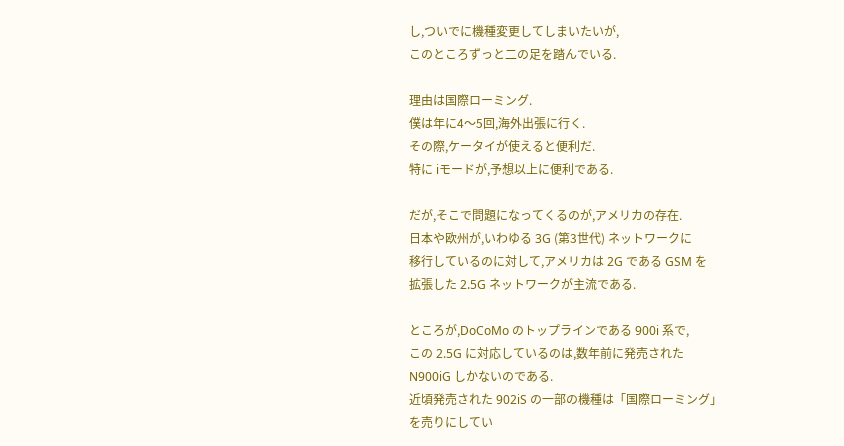し,ついでに機種変更してしまいたいが,
このところずっと二の足を踏んでいる.

理由は国際ローミング.
僕は年に4〜5回,海外出張に行く.
その際,ケータイが使えると便利だ.
特に iモードが,予想以上に便利である.

だが,そこで問題になってくるのが,アメリカの存在.
日本や欧州が,いわゆる 3G (第3世代) ネットワークに
移行しているのに対して,アメリカは 2G である GSM を
拡張した 2.5G ネットワークが主流である.

ところが,DoCoMo のトップラインである 900i 系で,
この 2.5G に対応しているのは,数年前に発売された
N900iG しかないのである.
近頃発売された 902iS の一部の機種は「国際ローミング」
を売りにしてい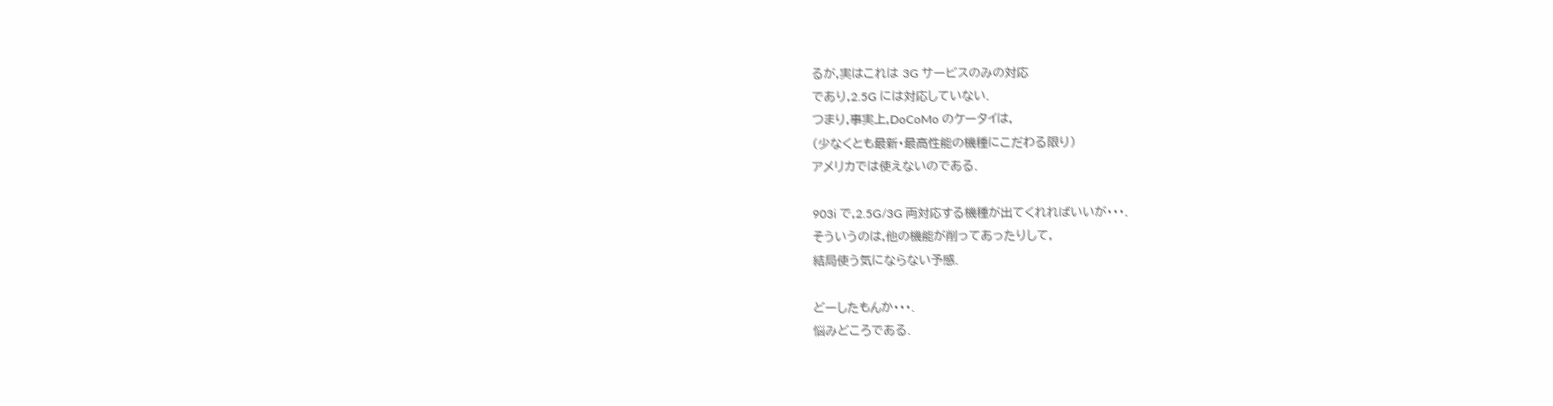るが,実はこれは 3G サービスのみの対応
であり,2.5G には対応していない.
つまり,事実上,DoCoMo のケータイは,
(少なくとも最新・最高性能の機種にこだわる限り)
アメリカでは使えないのである.

903i で,2.5G/3G 両対応する機種が出てくれればいいが・・・.
そういうのは,他の機能が削ってあったりして,
結局使う気にならない予感.

どーしたもんか・・・.
悩みどころである.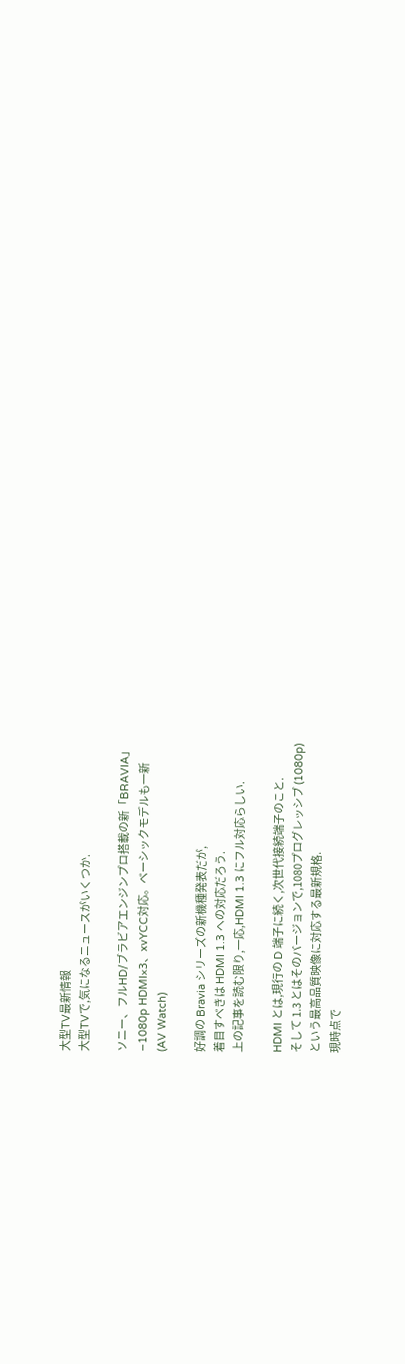大型TV最新情報
大型TVで,気になるニュースがいくつか.

ソニー、フルHD/ブラビアエンジンプロ搭載の新「BRAVIA」
−1080p HDMI×3、xvYCC対応。ベーシックモデルも一新
(AV Watch)

好調の Bravia シリーズの新機種発表だが,
着目すべきは HDMI 1.3 への対応だろう.
上の記事を読む限り,一応,HDMI 1.3 にフル対応らしい.

HDMI とは,現行の D 端子に続く,次世代接続端子のこと.
そして 1.3 とはそのバージョンで,1080プログレッシブ (1080p)
という最高品質映像に対応する最新規格.
現時点で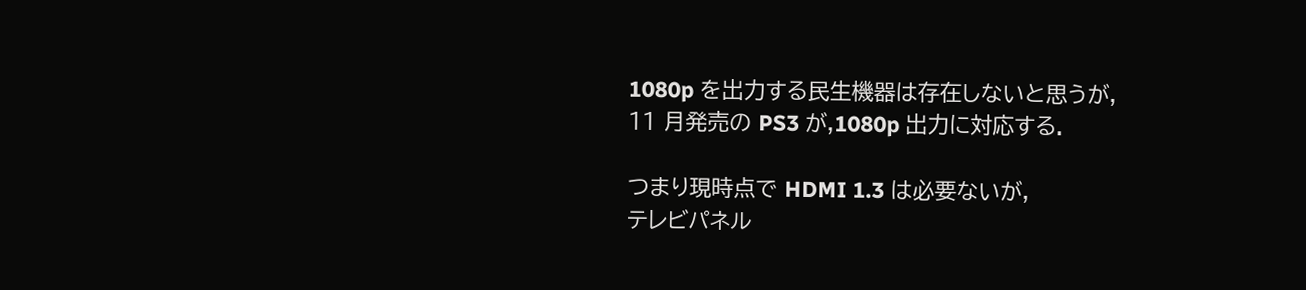1080p を出力する民生機器は存在しないと思うが,
11 月発売の PS3 が,1080p 出力に対応する.

つまり現時点で HDMI 1.3 は必要ないが,
テレビパネル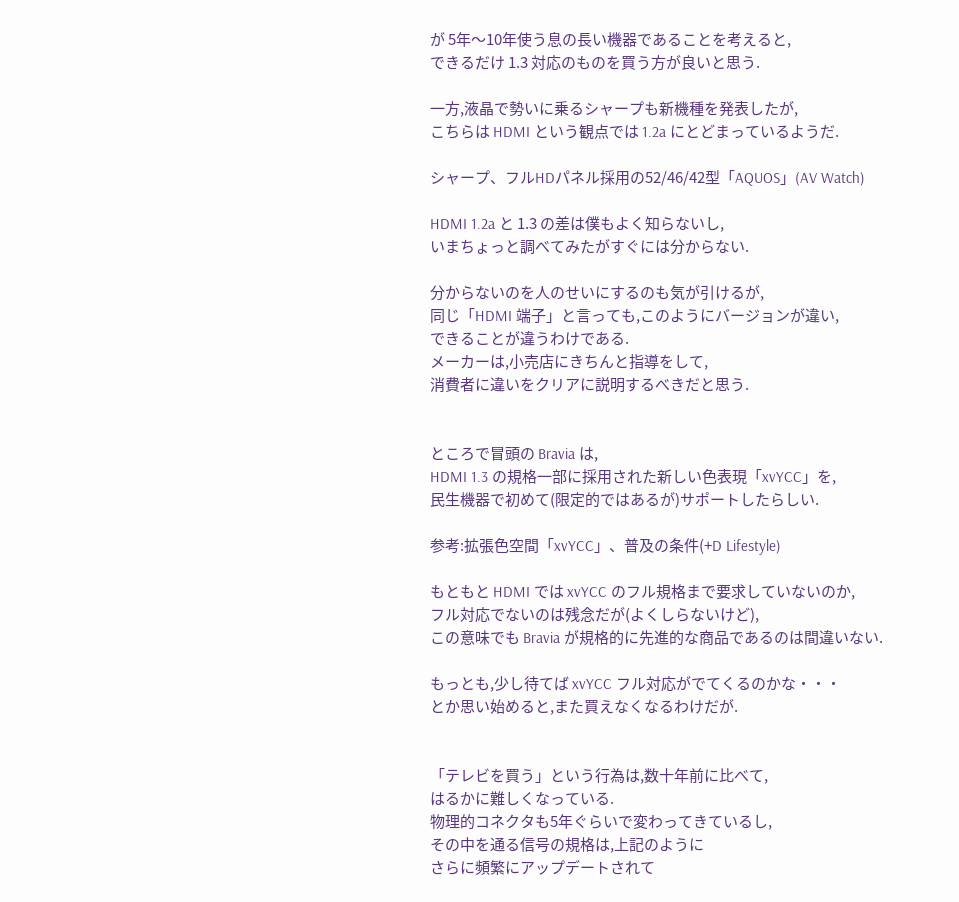が 5年〜10年使う息の長い機器であることを考えると,
できるだけ 1.3 対応のものを買う方が良いと思う.

一方,液晶で勢いに乗るシャープも新機種を発表したが,
こちらは HDMI という観点では 1.2a にとどまっているようだ.

シャープ、フルHDパネル採用の52/46/42型「AQUOS」(AV Watch)

HDMI 1.2a と 1.3 の差は僕もよく知らないし,
いまちょっと調べてみたがすぐには分からない.

分からないのを人のせいにするのも気が引けるが,
同じ「HDMI 端子」と言っても,このようにバージョンが違い,
できることが違うわけである.
メーカーは,小売店にきちんと指導をして,
消費者に違いをクリアに説明するべきだと思う.


ところで冒頭の Bravia は,
HDMI 1.3 の規格一部に採用された新しい色表現「xvYCC」を,
民生機器で初めて(限定的ではあるが)サポートしたらしい.

参考:拡張色空間「xvYCC」、普及の条件(+D Lifestyle)

もともと HDMI では xvYCC のフル規格まで要求していないのか,
フル対応でないのは残念だが(よくしらないけど),
この意味でも Bravia が規格的に先進的な商品であるのは間違いない.

もっとも,少し待てば xvYCC フル対応がでてくるのかな・・・
とか思い始めると,また買えなくなるわけだが.


「テレビを買う」という行為は,数十年前に比べて,
はるかに難しくなっている.
物理的コネクタも5年ぐらいで変わってきているし,
その中を通る信号の規格は,上記のように
さらに頻繁にアップデートされて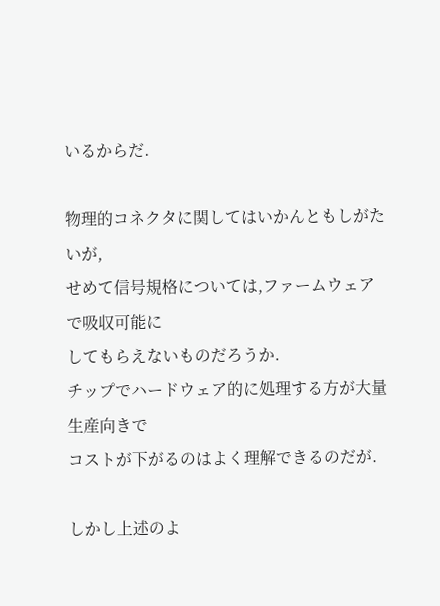いるからだ.

物理的コネクタに関してはいかんともしがたいが,
せめて信号規格については,ファームウェアで吸収可能に
してもらえないものだろうか.
チップでハードウェア的に処理する方が大量生産向きで
コストが下がるのはよく理解できるのだが.

しかし上述のよ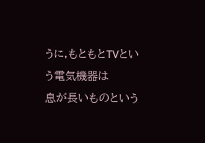うに,もともとTVという電気機器は
息が長いものという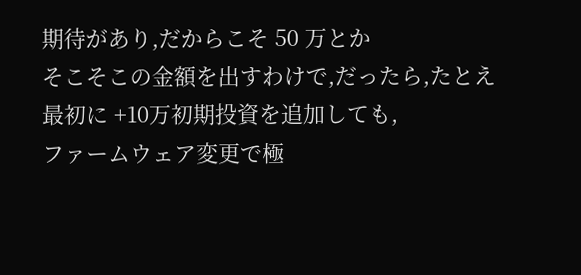期待があり,だからこそ 50 万とか
そこそこの金額を出すわけで,だったら,たとえ
最初に +10万初期投資を追加しても,
ファームウェア変更で極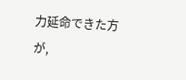力延命できた方が,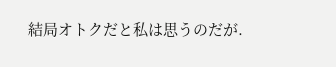結局オトクだと私は思うのだが.